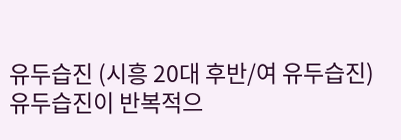유두습진 (시흥 20대 후반/여 유두습진)
유두습진이 반복적으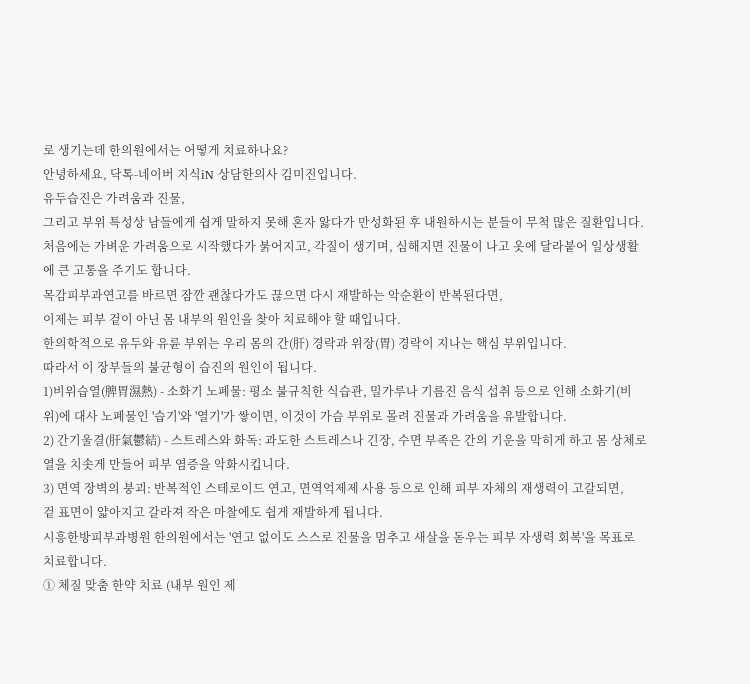로 생기는데 한의원에서는 어떻게 치료하나요?
안녕하세요, 닥톡-네이버 지식iN 상담한의사 김미진입니다.
유두습진은 가려움과 진물,
그리고 부위 특성상 남들에게 쉽게 말하지 못해 혼자 앓다가 만성화된 후 내원하시는 분들이 무척 많은 질환입니다.
처음에는 가벼운 가려움으로 시작했다가 붉어지고, 각질이 생기며, 심해지면 진물이 나고 옷에 달라붙어 일상생활에 큰 고통을 주기도 합니다.
목감피부과연고를 바르면 잠깐 괜찮다가도 끊으면 다시 재발하는 악순환이 반복된다면,
이제는 피부 겉이 아닌 몸 내부의 원인을 찾아 치료해야 할 때입니다.
한의학적으로 유두와 유륜 부위는 우리 몸의 간(肝) 경락과 위장(胃) 경락이 지나는 핵심 부위입니다.
따라서 이 장부들의 불균형이 습진의 원인이 됩니다.
1)비위습열(脾胃濕熱) - 소화기 노폐물: 평소 불규칙한 식습관, 밀가루나 기름진 음식 섭취 등으로 인해 소화기(비위)에 대사 노폐물인 '습기'와 '열기'가 쌓이면, 이것이 가슴 부위로 몰려 진물과 가려움을 유발합니다.
2) 간기울결(肝氣鬱結) - 스트레스와 화독: 과도한 스트레스나 긴장, 수면 부족은 간의 기운을 막히게 하고 몸 상체로 열을 치솟게 만들어 피부 염증을 악화시킵니다.
3) 면역 장벽의 붕괴: 반복적인 스테로이드 연고, 면역억제제 사용 등으로 인해 피부 자체의 재생력이 고갈되면,
겉 표면이 얇아지고 갈라져 작은 마찰에도 쉽게 재발하게 됩니다.
시흥한방피부과병원 한의원에서는 '연고 없이도 스스로 진물을 멈추고 새살을 돋우는 피부 자생력 회복'을 목표로 치료합니다.
① 체질 맞춤 한약 치료 (내부 원인 제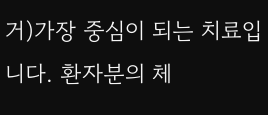거)가장 중심이 되는 치료입니다. 환자분의 체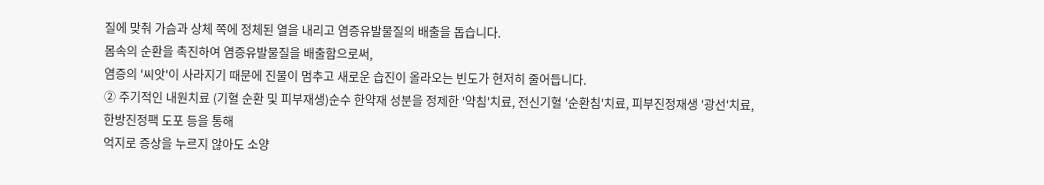질에 맞춰 가슴과 상체 쪽에 정체된 열을 내리고 염증유발물질의 배출을 돕습니다.
몸속의 순환을 촉진하여 염증유발물질을 배출함으로써,
염증의 '씨앗'이 사라지기 때문에 진물이 멈추고 새로운 습진이 올라오는 빈도가 현저히 줄어듭니다.
② 주기적인 내원치료 (기혈 순환 및 피부재생)순수 한약재 성분을 정제한 '약침'치료, 전신기혈 '순환침'치료, 피부진정재생 '광선'치료, 한방진정팩 도포 등을 통해
억지로 증상을 누르지 않아도 소양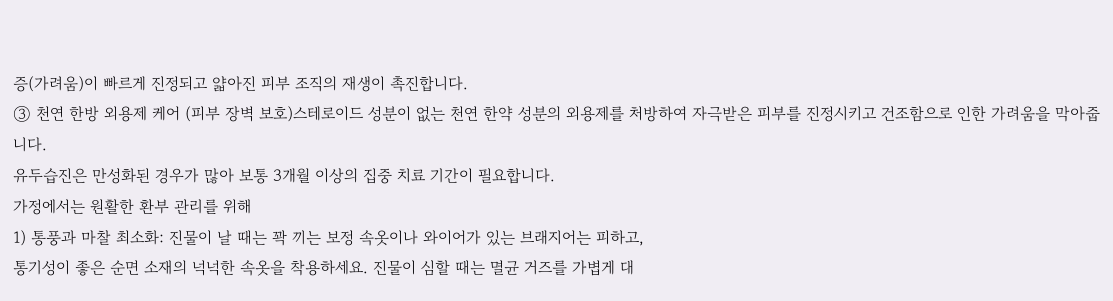증(가려움)이 빠르게 진정되고 얇아진 피부 조직의 재생이 촉진합니다.
③ 천연 한방 외용제 케어 (피부 장벽 보호)스테로이드 성분이 없는 천연 한약 성분의 외용제를 처방하여 자극받은 피부를 진정시키고 건조함으로 인한 가려움을 막아줍니다.
유두습진은 만성화된 경우가 많아 보통 3개월 이상의 집중 치료 기간이 필요합니다.
가정에서는 원활한 환부 관리를 위해
1) 통풍과 마찰 최소화: 진물이 날 때는 꽉 끼는 보정 속옷이나 와이어가 있는 브래지어는 피하고,
통기성이 좋은 순면 소재의 넉넉한 속옷을 착용하세요. 진물이 심할 때는 멸균 거즈를 가볍게 대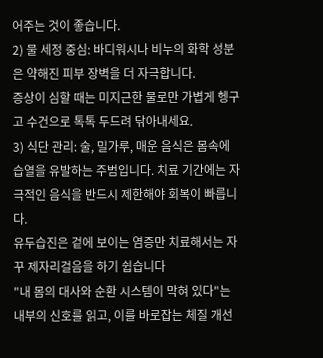어주는 것이 좋습니다.
2) 물 세정 중심: 바디워시나 비누의 화학 성분은 약해진 피부 장벽을 더 자극합니다.
증상이 심할 때는 미지근한 물로만 가볍게 헹구고 수건으로 톡톡 두드려 닦아내세요.
3) 식단 관리: 술, 밀가루, 매운 음식은 몸속에 습열을 유발하는 주범입니다. 치료 기간에는 자극적인 음식을 반드시 제한해야 회복이 빠릅니다.
유두습진은 겉에 보이는 염증만 치료해서는 자꾸 제자리걸음을 하기 쉽습니다
"내 몸의 대사와 순환 시스템이 막혀 있다"는 내부의 신호를 읽고, 이를 바로잡는 체질 개선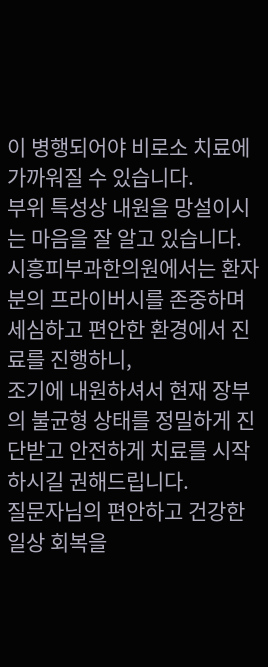이 병행되어야 비로소 치료에 가까워질 수 있습니다.
부위 특성상 내원을 망설이시는 마음을 잘 알고 있습니다.
시흥피부과한의원에서는 환자분의 프라이버시를 존중하며 세심하고 편안한 환경에서 진료를 진행하니,
조기에 내원하셔서 현재 장부의 불균형 상태를 정밀하게 진단받고 안전하게 치료를 시작하시길 권해드립니다.
질문자님의 편안하고 건강한 일상 회복을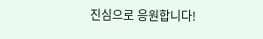진심으로 응원합니다!